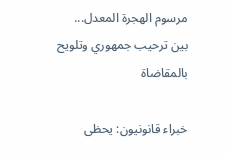مرسوم الهجرة المعدل... بين ترحيب جمهوري وتلويح بالمقاضاة

خبراء قانونيون: يحظى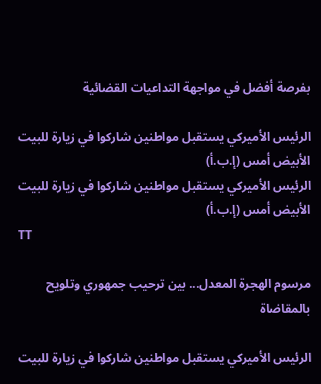بفرصة أفضل في مواجهة التداعيات القضائية

الرئيس الأميركي يستقبل مواطنين شاركوا في زيارة للبيت الأبيض أمس (إ.ب.أ)
الرئيس الأميركي يستقبل مواطنين شاركوا في زيارة للبيت الأبيض أمس (إ.ب.أ)
TT

مرسوم الهجرة المعدل... بين ترحيب جمهوري وتلويح بالمقاضاة

الرئيس الأميركي يستقبل مواطنين شاركوا في زيارة للبيت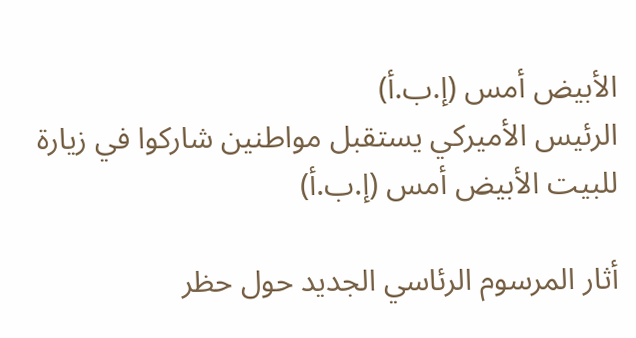الأبيض أمس (إ.ب.أ)
الرئيس الأميركي يستقبل مواطنين شاركوا في زيارة للبيت الأبيض أمس (إ.ب.أ)

أثار المرسوم الرئاسي الجديد حول حظر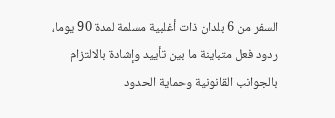السفر من 6 بلدان ذات أغلبية مسلمة لمدة 90 يوما، ردود فعل متباينة ما بين تأييد وإشادة بالالتزام بالجوانب القانونية وحماية الحدود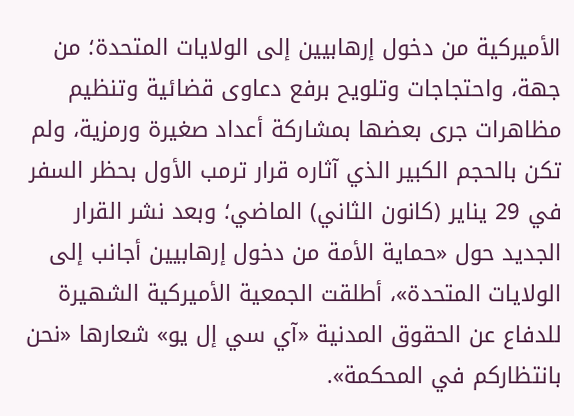الأميركية من دخول إرهابيين إلى الولايات المتحدة؛ من جهة، واحتجاجات وتلويح برفع دعاوى قضائية وتنظيم مظاهرات جرى بعضها بمشاركة أعداد صغيرة ورمزية، ولم تكن بالحجم الكبير الذي آثاره قرار ترمب الأول بحظر السفر في 29 يناير (كانون الثاني) الماضي؛ وبعد نشر القرار الجديد حول «حماية الأمة من دخول إرهابيين أجانب إلى الولايات المتحدة»، أطلقت الجمعية الأميركية الشهيرة للدفاع عن الحقوق المدنية «آي سي إل يو» شعارها «نحن بانتظاركم في المحكمة».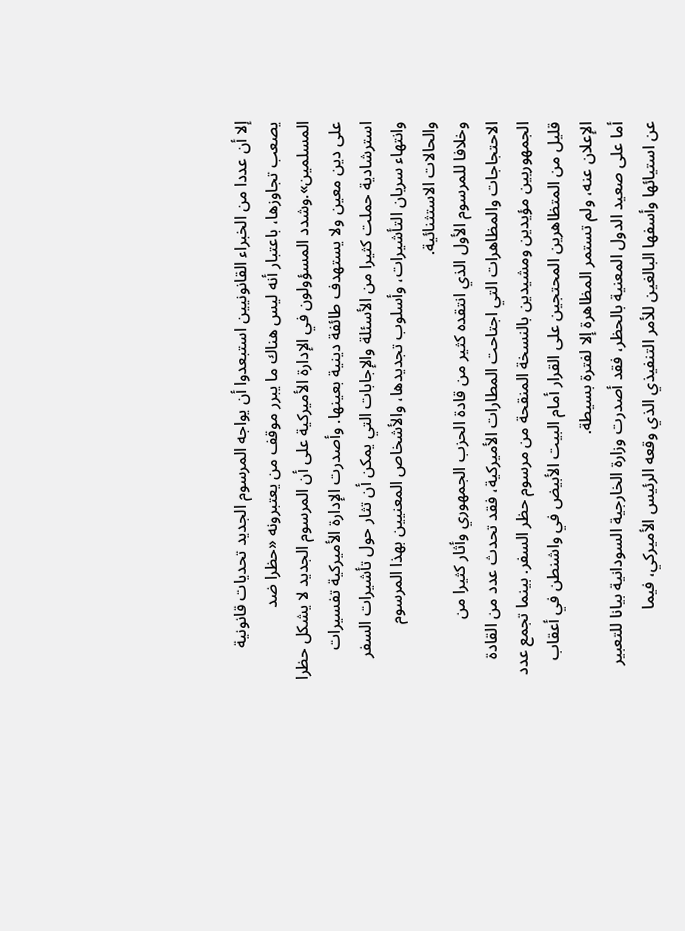إلا أن عددا من الخبراء القانونيين استبعدوا أن يواجه المرسوم الجديد تحديات قانونية يصعب تجاوزها، باعتبار أنه ليس هناك ما يبرر موقف من يعتبرونه «حظرا ضد المسلمين».وشدد المسؤولون في الإدارة الأميركية على أن المرسوم الجديد لا يشكل حظرا على دين معين ولا يستهدف طائفة دينية بعينها. وأصدرت الإدارة الأميركية تفسيرات استرشادية حملت كثيرا من الأسئلة والإجابات التي يمكن أن تثار حول تأشيرات السفر وانتهاء سريان التأشيرات، وأسلوب تجديدها، والأشخاص المعنيين بهذا المرسوم والحالات الاستثنائية.
وخلافا للمرسوم الأول الذي انتقده كثير من قادة الحزب الجمهوري وأثار كثيرا من الاحتجاجات والمظاهرات التي اجتاحت المطارات الأميركية، فقد تحدث عدد من القادة الجمهوريين مؤيدين ومشيدين بالنسخة المنقحة من مرسوم حظر السفر. بينما تجمع عدد قليل من المتظاهرين المحتجين على القرار أمام البيت الأبيض في واشنطن في أعقاب الإعلان عنه، ولم تستمر المظاهرة إلا لفترة بسيطة.
أما على صعيد الدول المعنية بالحظر، فقد أصدرت وزارة الخارجية السودانية بيانا للتعبير عن استيائها وأسفها البالغين للأمر التنفيذي الذي وقعه الرئيس الأميركي، فيما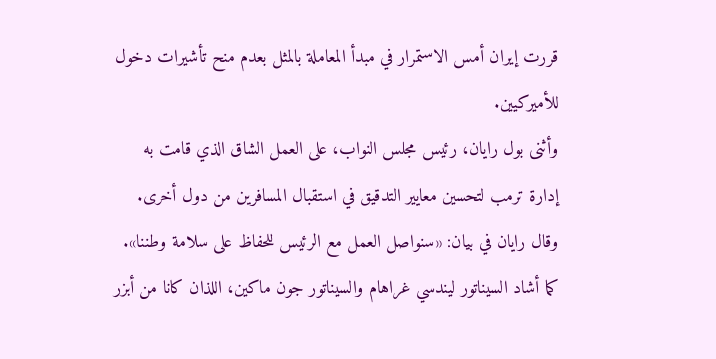قررت إيران أمس الاستمرار في مبدأ المعاملة بالمثل بعدم منح تأشيرات دخول للأميركيين.
وأثنى بول رايان، رئيس مجلس النواب، على العمل الشاق الذي قامت به إدارة ترمب لتحسين معايير التدقيق في استقبال المسافرين من دول أخرى. وقال رايان في بيان: «سنواصل العمل مع الرئيس للحفاظ على سلامة وطننا».
كما أشاد السيناتور ليندسي غراهام والسيناتور جون ماكين، اللذان كانا من أبزر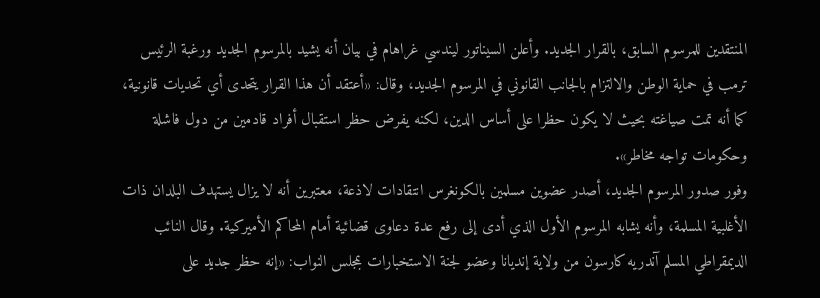المنتقدين للمرسوم السابق، بالقرار الجديد. وأعلن السيناتور ليندسي غراهام في بيان أنه يشيد بالمرسوم الجديد ورغبة الرئيس ترمب في حماية الوطن والالتزام بالجانب القانوني في المرسوم الجديد، وقال: «أعتقد أن هذا القرار يتحدى أي تحديات قانونية، كما أنه تمت صياغته بحيث لا يكون حظرا على أساس الدين، لكنه يفرض حظر استقبال أفراد قادمين من دول فاشلة وحكومات تواجه مخاطر».
وفور صدور المرسوم الجديد، أصدر عضوين مسلمين بالكونغرس انتقادات لاذعة، معتبرين أنه لا يزال يستهدف البلدان ذات الأغلبية المسلمة، وأنه يشابه المرسوم الأول الذي أدى إلى رفع عدة دعاوى قضائية أمام المحاكم الأميركية. وقال النائب الديمقراطي المسلم آندريه كارسون من ولاية إنديانا وعضو لجنة الاستخبارات بمجلس النواب: «إنه حظر جديد على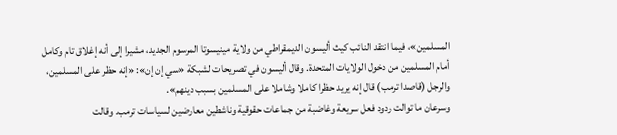المسلمين»، فيما انتقد النائب كيث أليسون الديمقراطي من ولاية مينيسوتا المرسوم الجديد، مشيرا إلى أنه إغلاق تام وكامل أمام المسلمين من دخول الولايات المتحدة. وقال أليسون في تصريحات لشبكة «سي إن إن»: «إنه حظر على المسلمين، والرجل (قاصدا ترمب) قال إنه يريد حظرا كاملا وشاملا على المسلمين بسبب دينهم».
وسرعان ما توالت ردود فعل سريعة وغاضبة من جماعات حقوقية وناشطين معارضين لسياسات ترمب. وقالت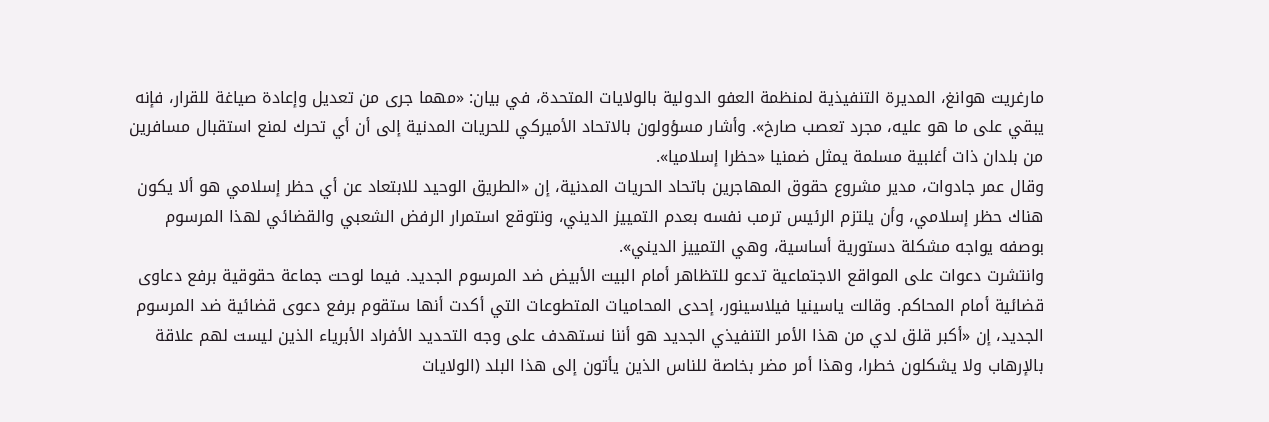مارغريت هوانغ، المديرة التنفيذية لمنظمة العفو الدولية بالولايات المتحدة، في بيان: «مهما جرى من تعديل وإعادة صياغة للقرار، فإنه يبقي على ما هو عليه، مجرد تعصب صارخ». وأشار مسؤولون بالاتحاد الأميركي للحريات المدنية إلى أن أي تحرك لمنع استقبال مسافرين من بلدان ذات أغلبية مسلمة يمثل ضمنيا «حظرا إسلاميا».
وقال عمر جادوات، مدير مشروع حقوق المهاجرين باتحاد الحريات المدنية، إن «الطريق الوحيد للابتعاد عن أي حظر إسلامي هو ألا يكون هناك حظر إسلامي، وأن يلتزم الرئيس ترمب نفسه بعدم التمييز الديني، ونتوقع استمرار الرفض الشعبي والقضائي لهذا المرسوم بوصفه يواجه مشكلة دستورية أساسية، وهي التمييز الديني».
وانتشرت دعوات على المواقع الاجتماعية تدعو للتظاهر أمام البيت الأبيض ضد المرسوم الجديد. فيما لوحت جماعة حقوقية برفع دعاوى قضائية أمام المحاكم. وقالت ياسينيا فيلاسينور، إحدى المحاميات المتطوعات التي أكدت أنها ستقوم برفع دعوى قضائية ضد المرسوم الجديد، إن «أكبر قلق لدي من هذا الأمر التنفيذي الجديد هو أننا نستهدف على وجه التحديد الأفراد الأبرياء الذين ليست لهم علاقة بالإرهاب ولا يشكلون خطرا، وهذا أمر مضر بخاصة للناس الذين يأتون إلى هذا البلد (الولايات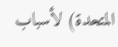المتحدة) لأسباب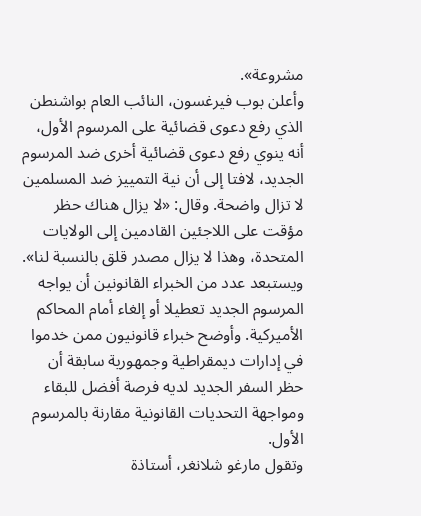مشروعة».
وأعلن بوب فيرغسون، النائب العام بواشنطن الذي رفع دعوى قضائية على المرسوم الأول، أنه ينوي رفع دعوى قضائية أخرى ضد المرسوم الجديد، لافتا إلى أن نية التمييز ضد المسلمين لا تزال واضحة. وقال: «لا يزال هناك حظر مؤقت على اللاجئين القادمين إلى الولايات المتحدة، وهذا لا يزال مصدر قلق بالنسبة لنا».
ويستبعد عدد من الخبراء القانونين أن يواجه المرسوم الجديد تعطيلا أو إلغاء أمام المحاكم الأميركية. وأوضح خبراء قانونيون ممن خدموا في إدارات ديمقراطية وجمهورية سابقة أن حظر السفر الجديد لديه فرصة أفضل للبقاء ومواجهة التحديات القانونية مقارنة بالمرسوم الأول.
وتقول مارغو شلانغر، أستاذة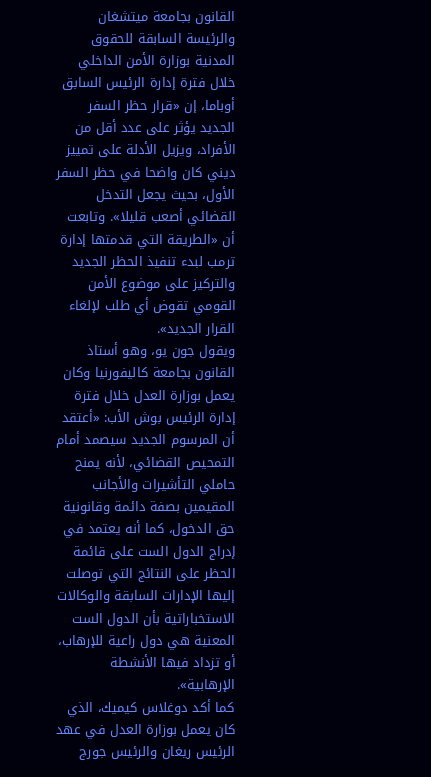القانون بجامعة ميتشغان والرئيسة السابقة للحقوق المدنية بوزارة الأمن الداخلي خلال فترة إدارة الرئيس السابق أوباما، إن «قرار حظر السفر الجديد يؤثر على عدد أقل من الأفراد، ويزيل الأدلة على تمييز ديني كان واضحا في حظر السفر الأول، بحيث يجعل التدخل القضائي أصعب قليلا». وتابعت أن «الطريقة التي قدمتها إدارة ترمب لبدء تنفيذ الحظر الجديد والتركيز على موضوع الأمن القومي تقوض أي طلب لإلغاء القرار الجديد».
ويقول جون يو، وهو أستاذ القانون بجامعة كاليفورنيا وكان يعمل بوزارة العدل خلال فترة إدارة الرئيس بوش الأب: «أعتقد أن المرسوم الجديد سيصمد أمام التمحيص القضائي، لأنه يمنح حاملي التأشيرات والأجانب المقيمين بصفة دائمة وقانونية حق الدخول، كما أنه يعتمد في إدراج الدول الست على قائمة الحظر على النتائج التي توصلت إليها الإدارات السابقة والوكالات الاستخباراتية بأن الدول الست المعنية هي دول راعية للإرهاب، أو تزداد فيها الأنشطة الإرهابية».
كما أكد دوغلاس كيميك، الذي كان يعمل بوزارة العدل في عهد الرئيس ريغان والرئيس جورج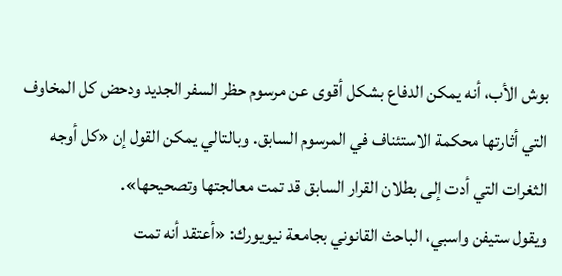بوش الأب، أنه يمكن الدفاع بشكل أقوى عن مرسوم حظر السفر الجديد ودحض كل المخاوف التي أثارتها محكمة الاستئناف في المرسوم السابق. وبالتالي يمكن القول إن «كل أوجه الثغرات التي أدت إلى بطلان القرار السابق قد تمت معالجتها وتصحيحها».
ويقول ستيفن واسبي، الباحث القانوني بجامعة نيويورك: «أعتقد أنه تمت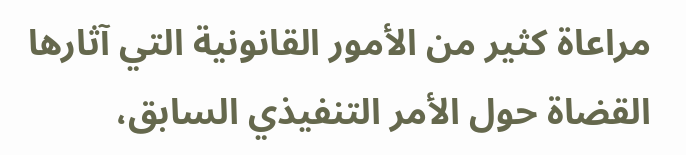مراعاة كثير من الأمور القانونية التي آثارها القضاة حول الأمر التنفيذي السابق،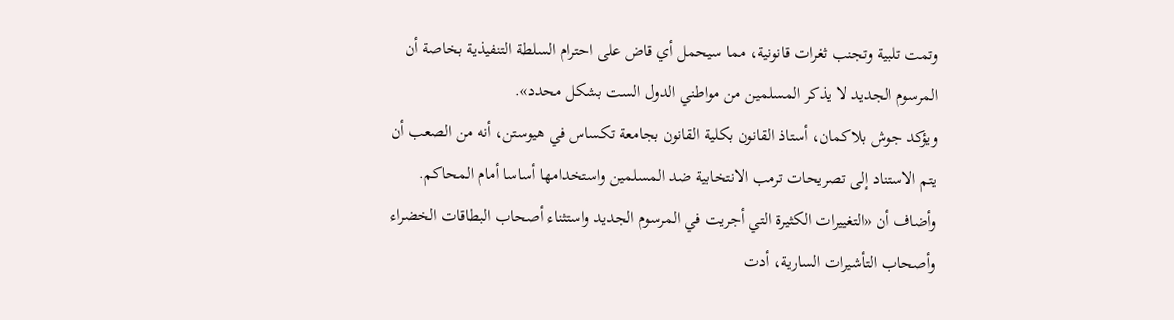وتمت تلبية وتجنب ثغرات قانونية، مما سيحمل أي قاض على احترام السلطة التنفيذية بخاصة أن المرسوم الجديد لا يذكر المسلمين من مواطني الدول الست بشكل محدد».
ويؤكد جوش بلاكمان، أستاذ القانون بكلية القانون بجامعة تكساس في هيوستن، أنه من الصعب أن يتم الاستناد إلى تصريحات ترمب الانتخابية ضد المسلمين واستخدامها أساسا أمام المحاكم. وأضاف أن «التغييرات الكثيرة التي أجريت في المرسوم الجديد واستثناء أصحاب البطاقات الخضراء وأصحاب التأشيرات السارية، أدت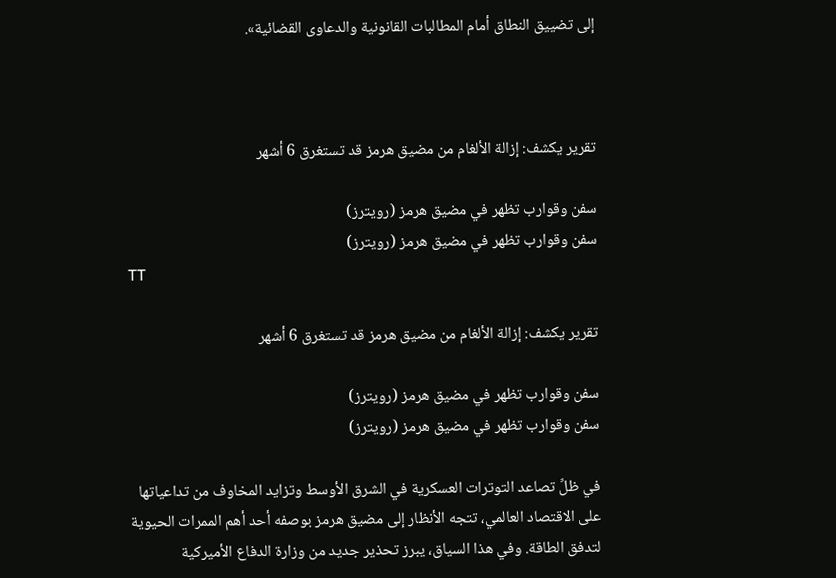إلى تضييق النطاق أمام المطالبات القانونية والدعاوى القضائية».



تقرير يكشف: إزالة الألغام من مضيق هرمز قد تستغرق 6 أشهر

سفن وقوارب تظهر في مضيق هرمز (رويترز)
سفن وقوارب تظهر في مضيق هرمز (رويترز)
TT

تقرير يكشف: إزالة الألغام من مضيق هرمز قد تستغرق 6 أشهر

سفن وقوارب تظهر في مضيق هرمز (رويترز)
سفن وقوارب تظهر في مضيق هرمز (رويترز)

في ظلِّ تصاعد التوترات العسكرية في الشرق الأوسط وتزايد المخاوف من تداعياتها على الاقتصاد العالمي، تتجه الأنظار إلى مضيق هرمز بوصفه أحد أهم الممرات الحيوية لتدفق الطاقة. وفي هذا السياق، يبرز تحذير جديد من وزارة الدفاع الأميركية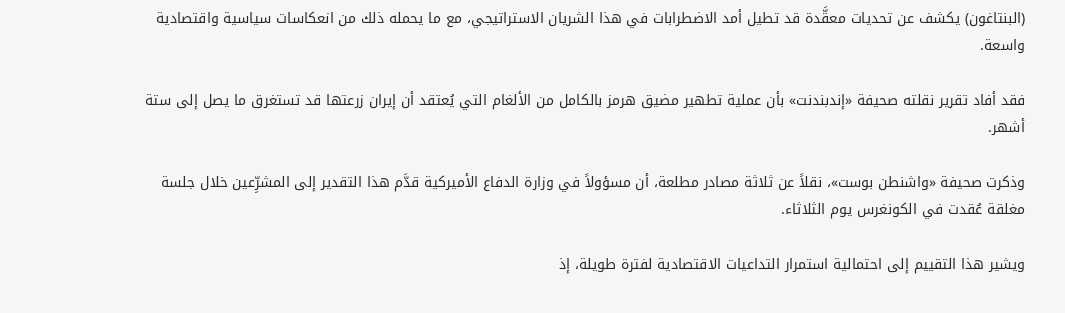(البنتاغون) يكشف عن تحديات معقَّدة قد تطيل أمد الاضطرابات في هذا الشريان الاستراتيجي، مع ما يحمله ذلك من انعكاسات سياسية واقتصادية واسعة.

فقد أفاد تقرير نقلته صحيفة «إندبندنت» بأن عملية تطهير مضيق هرمز بالكامل من الألغام التي يُعتقد أن إيران زرعتها قد تستغرق ما يصل إلى ستة أشهر.

وذكرت صحيفة «واشنطن بوست»، نقلاً عن ثلاثة مصادر مطلعة، أن مسؤولاً في وزارة الدفاع الأميركية قدَّم هذا التقدير إلى المشرِّعين خلال جلسة مغلقة عُقدت في الكونغرس يوم الثلاثاء.

ويشير هذا التقييم إلى احتمالية استمرار التداعيات الاقتصادية لفترة طويلة، إذ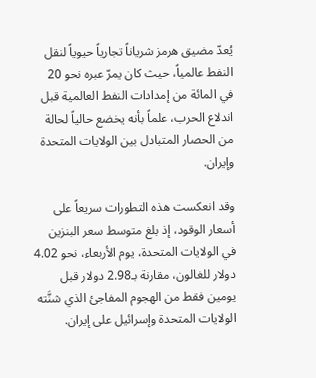يُعدّ مضيق هرمز شرياناً تجارياً حيوياً لنقل النفط عالمياً، حيث كان يمرّ عبره نحو 20 في المائة من إمدادات النفط العالمية قبل اندلاع الحرب، علماً بأنه يخضع حالياً لحالة من الحصار المتبادل بين الولايات المتحدة وإيران.

وقد انعكست هذه التطورات سريعاً على أسعار الوقود، إذ بلغ متوسط سعر البنزين في الولايات المتحدة، يوم الأربعاء، نحو 4.02 دولار للغالون، مقارنة بـ2.98 دولار قبل يومين فقط من الهجوم المفاجئ الذي شنَّته الولايات المتحدة وإسرائيل على إيران.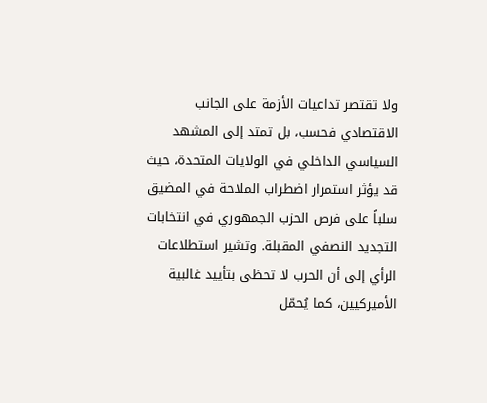ولا تقتصر تداعيات الأزمة على الجانب الاقتصادي فحسب، بل تمتد إلى المشهد السياسي الداخلي في الولايات المتحدة، حيث قد يؤثر استمرار اضطراب الملاحة في المضيق سلباً على فرص الحزب الجمهوري في انتخابات التجديد النصفي المقبلة. وتشير استطلاعات الرأي إلى أن الحرب لا تحظى بتأييد غالبية الأميركيين، كما يُحمّل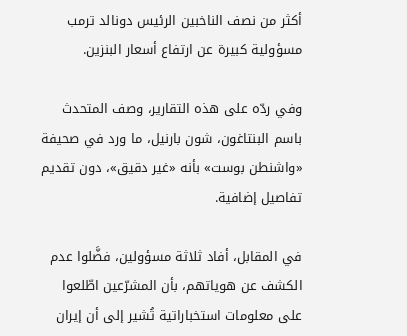أكثر من نصف الناخبين الرئيس دونالد ترمب مسؤولية كبيرة عن ارتفاع أسعار البنزين.

وفي ردّه على هذه التقارير، وصف المتحدث باسم البنتاغون، شون بارنيل، ما ورد في صحيفة «واشنطن بوست» بأنه «غير دقيق»، دون تقديم تفاصيل إضافية.

في المقابل، أفاد ثلاثة مسؤولين، فضَّلوا عدم الكشف عن هوياتهم، بأن المشرّعين اطّلعوا على معلومات استخباراتية تُشير إلى أن إيران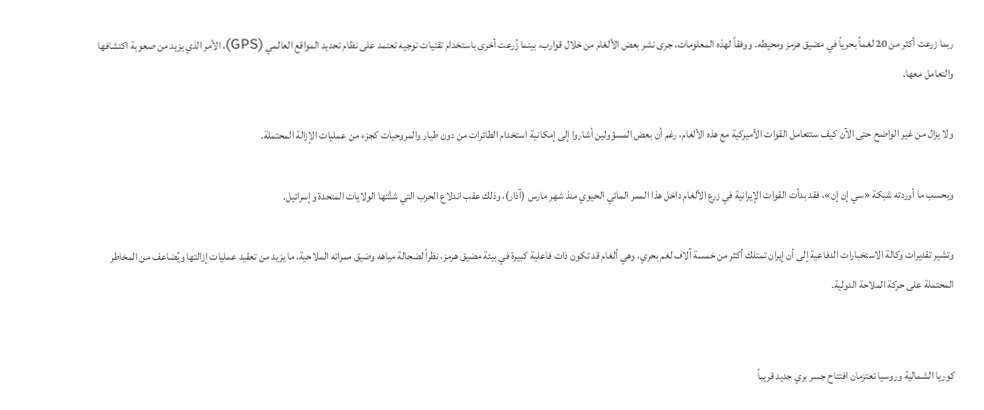ربما زرعت أكثر من 20 لغماً بحرياً في مضيق هرمز ومحيطه. ووفقاً لهذه المعلومات، جرى نشر بعض الألغام من خلال قوارب، بينما زُرعت أخرى باستخدام تقنيات توجيه تعتمد على نظام تحديد المواقع العالمي (GPS)، الأمر الذي يزيد من صعوبة اكتشافها والتعامل معها.

ولا يزال من غير الواضح حتى الآن كيف ستتعامل القوات الأميركية مع هذه الألغام، رغم أن بعض المسؤولين أشاروا إلى إمكانية استخدام الطائرات من دون طيار والمروحيات كجزء من عمليات الإزالة المحتملة.

وبحسب ما أوردته شبكة «سي إن إن»، فقد بدأت القوات الإيرانية في زرع الألغام داخل هذا الممر المائي الحيوي منذ شهر مارس (آذار)، وذلك عقب اندلاع الحرب التي شنَّتها الولايات المتحدة وإسرائيل.

وتشير تقديرات وكالة الاستخبارات الدفاعية إلى أن إيران تمتلك أكثر من خمسة آلاف لغم بحري، وهي ألغام قد تكون ذات فاعلية كبيرة في بيئة مضيق هرمز، نظراً لضحالة مياهه وضيق ممراته الملاحية، ما يزيد من تعقيد عمليات إزالتها ويُضاعف من المخاطر المحتملة على حركة الملاحة الدولية.


كوريا الشمالية وروسيا تعتزمان افتتاح جسر بري جديد قريباً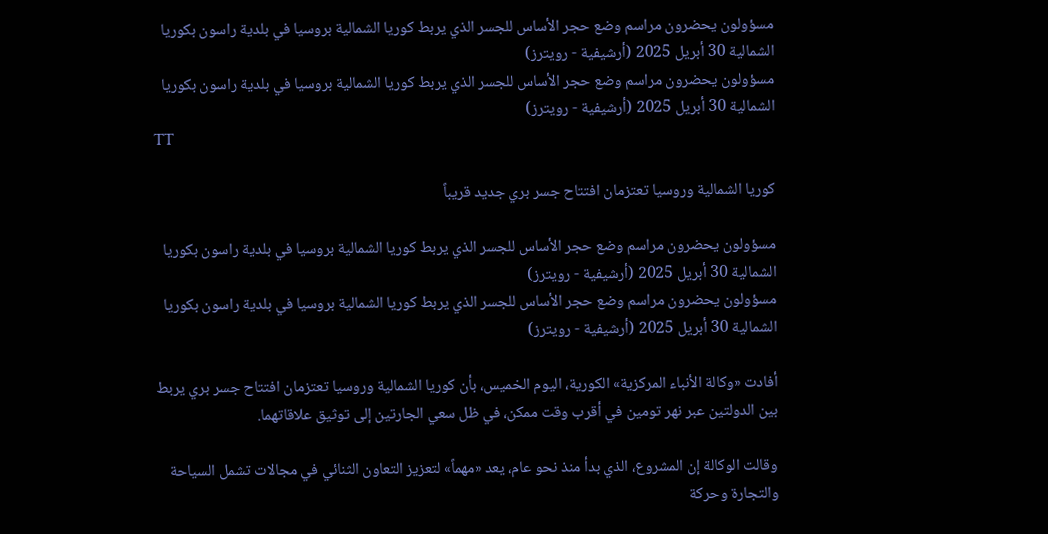مسؤولون يحضرون مراسم وضع حجر الأساس للجسر الذي يربط كوريا الشمالية بروسيا في بلدية راسون بكوريا الشمالية 30 أبريل 2025 (أرشيفية - رويترز)
مسؤولون يحضرون مراسم وضع حجر الأساس للجسر الذي يربط كوريا الشمالية بروسيا في بلدية راسون بكوريا الشمالية 30 أبريل 2025 (أرشيفية - رويترز)
TT

كوريا الشمالية وروسيا تعتزمان افتتاح جسر بري جديد قريباً

مسؤولون يحضرون مراسم وضع حجر الأساس للجسر الذي يربط كوريا الشمالية بروسيا في بلدية راسون بكوريا الشمالية 30 أبريل 2025 (أرشيفية - رويترز)
مسؤولون يحضرون مراسم وضع حجر الأساس للجسر الذي يربط كوريا الشمالية بروسيا في بلدية راسون بكوريا الشمالية 30 أبريل 2025 (أرشيفية - رويترز)

أفادت «وكالة الأنباء المركزية» الكورية، اليوم الخميس، بأن كوريا الشمالية وروسيا تعتزمان افتتاح جسر بري يربط بين الدولتين عبر نهر تومين في أقرب وقت ممكن، في ظل ‌سعي الجارتين ‌إلى توثيق ‌علاقاتهما.

وقالت الوكالة إن المشروع، الذي بدأ منذ نحو عام، يعد «مهماً» لتعزيز التعاون الثنائي في مجالات تشمل السياحة والتجارة وحركة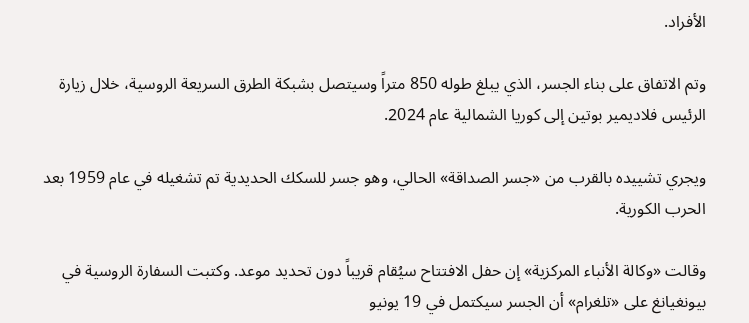الأفراد.

وتم الاتفاق على بناء الجسر، ‌الذي ‌يبلغ طوله 850 متراً ‌وسيتصل بشبكة الطرق السريعة ‌الروسية، خلال زيارة الرئيس فلاديمير بوتين إلى كوريا الشمالية عام 2024.

ويجري تشييده ‌بالقرب من «جسر الصداقة» الحالي، وهو جسر للسكك الحديدية تم تشغيله في عام 1959 بعد الحرب الكورية.

وقالت «وكالة الأنباء المركزية» إن حفل الافتتاح سيُقام قريباً دون تحديد موعد. وكتبت السفارة الروسية في بيونغيانغ على «تلغرام» أن الجسر سيكتمل في 19 يونيو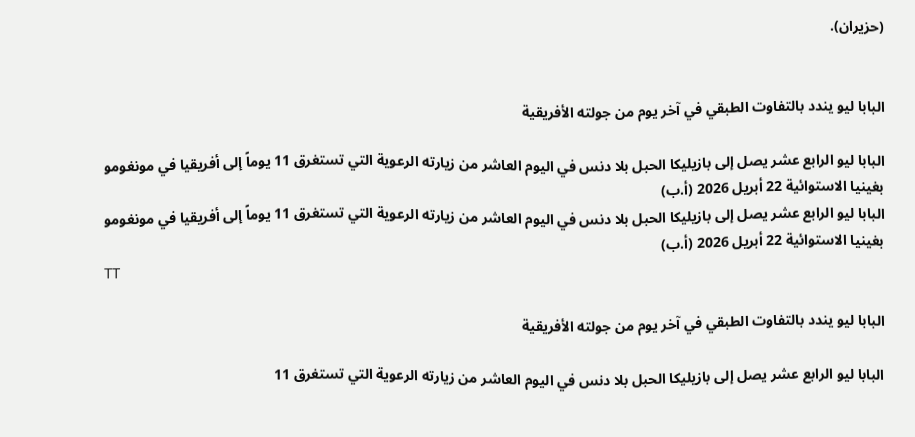(حزيران).


البابا ليو يندد بالتفاوت الطبقي في آخر يوم من جولته الأفريقية

البابا ليو الرابع عشر يصل إلى بازيليكا الحبل بلا دنس في اليوم العاشر من زيارته الرعوية التي تستغرق 11 يوماً إلى أفريقيا في مونغومو بغينيا الاستوائية 22 أبريل 2026 (أ.ب)
البابا ليو الرابع عشر يصل إلى بازيليكا الحبل بلا دنس في اليوم العاشر من زيارته الرعوية التي تستغرق 11 يوماً إلى أفريقيا في مونغومو بغينيا الاستوائية 22 أبريل 2026 (أ.ب)
TT

البابا ليو يندد بالتفاوت الطبقي في آخر يوم من جولته الأفريقية

البابا ليو الرابع عشر يصل إلى بازيليكا الحبل بلا دنس في اليوم العاشر من زيارته الرعوية التي تستغرق 11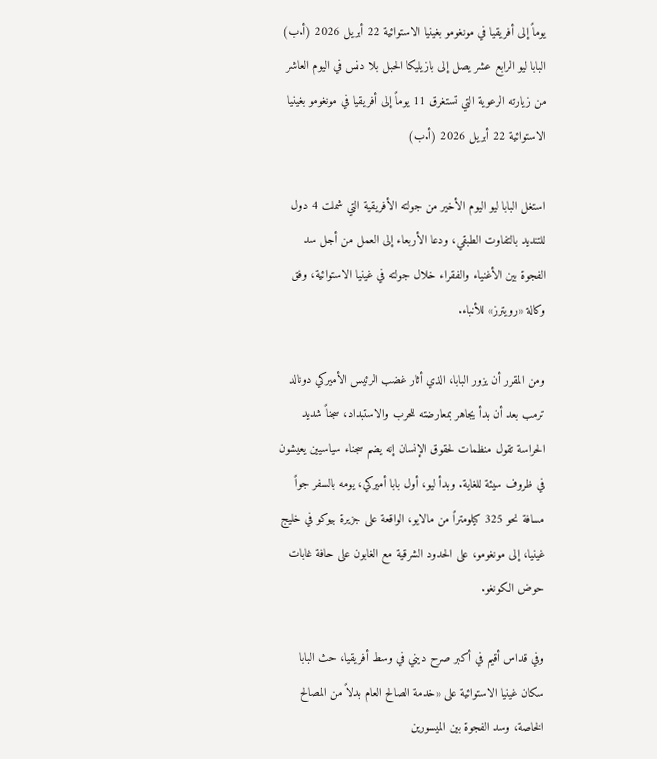يوماً إلى أفريقيا في مونغومو بغينيا الاستوائية 22 أبريل 2026 (أ.ب)
البابا ليو الرابع عشر يصل إلى بازيليكا الحبل بلا دنس في اليوم العاشر من زيارته الرعوية التي تستغرق 11 يوماً إلى أفريقيا في مونغومو بغينيا الاستوائية 22 أبريل 2026 (أ.ب)

استغل البابا ليو اليوم الأخير من جولته الأفريقية التي شملت 4 دول للتنديد بالتفاوت الطبقي، ودعا الأربعاء إلى العمل من أجل سد الفجوة بين الأغنياء والفقراء خلال جولته في غينيا الاستوائية، وفق وكالة «رويترز» للأنباء.

ومن المقرر أن يزور البابا، الذي أثار غضب الرئيس الأميركي دونالد ترمب بعد أن بدأ يجاهر بمعارضته للحرب والاستبداد، سجناً شديد الحراسة تقول منظمات لحقوق الإنسان إنه يضم سجناء سياسيين يعيشون في ظروف سيئة للغاية. وبدأ ليو، أول بابا أميركي، يومه بالسفر جواً مسافة نحو 325 كيلومتراً من مالايو، الواقعة على جزيرة بيوكو في خليج غينيا، إلى مونغومو، على الحدود الشرقية مع الغابون على حافة غابات حوض الكونغو.

وفي قداس أقيم في أكبر صرح ديني في وسط أفريقيا، حث البابا سكان غينيا الاستوائية على «خدمة الصالح العام بدلاً من المصالح الخاصة، وسد الفجوة بين الميسورين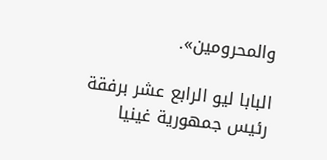والمحرومين».

البابا ليو الرابع عشر برفقة رئيس جمهورية غينيا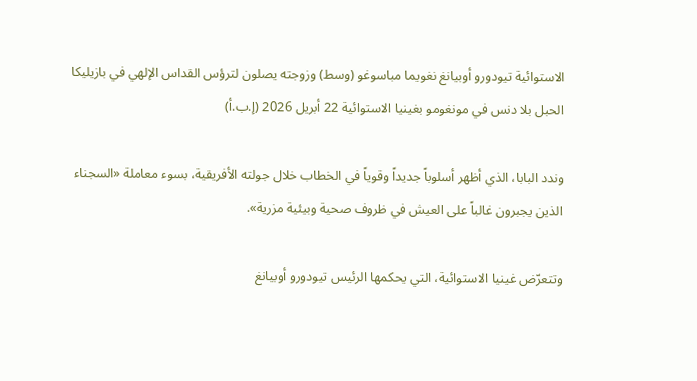الاستوائية تيودورو أوبيانغ نغويما مباسوغو (وسط) وزوجته يصلون لترؤس القداس الإلهي في بازيليكا الحبل بلا دنس في مونغومو بغينيا الاستوائية 22 أبريل 2026 (إ.ب.أ)

وندد البابا، الذي أظهر أسلوباً جديداً وقوياً في الخطاب خلال جولته الأفريقية، بسوء معاملة «السجناء الذين يجبرون غالباً على العيش في ظروف صحية وبيئية مزرية».

وتتعرّض غينيا الاستوائية، التي يحكمها الرئيس تيودورو أوبيانغ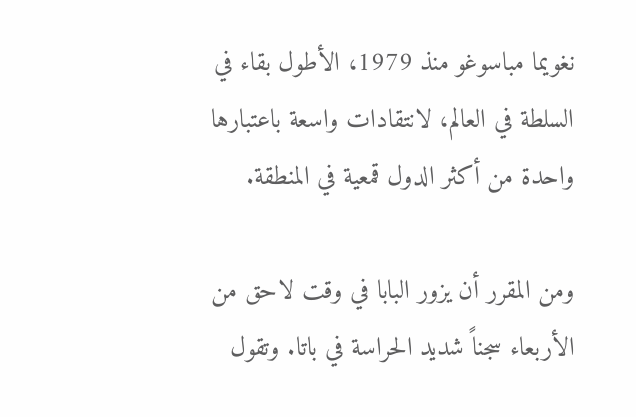نغويما مباسوغو منذ 1979، الأطول بقاء في السلطة في العالم، لانتقادات واسعة باعتبارها واحدة من أكثر الدول قمعية في المنطقة.

ومن المقرر أن يزور البابا في وقت لاحق من الأربعاء سجناً شديد الحراسة في باتا. وتقول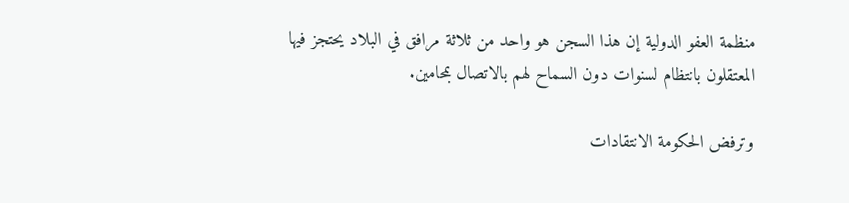منظمة العفو الدولية إن هذا السجن هو واحد من ثلاثة مرافق في البلاد يحتجز فيها المعتقلون بانتظام لسنوات دون السماح لهم بالاتصال بمحامين.

وترفض الحكومة الانتقادات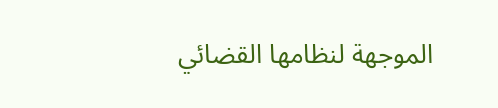الموجهة لنظامها القضائي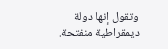وتقول إنها دولة ديمقراطية منفتحة.